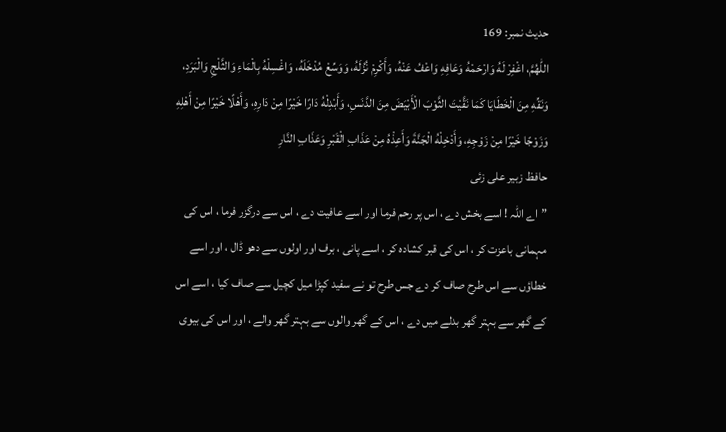حدیث نمبر: 169
اللّٰهُمَّ، اغْفِرْ لَهُ وَارْحَمْهُ وَعَافِهِ وَاعْفُ عَنْهُ، وَأَكْرِمْ نُزُلَهُ، وَوَسِّعْ مُدْخَلَهُ، وَاغْسِلْهُ بِالْمَاءِ وَالثَّلْجِ وَالْبَرَدِ، وَنَقِّهِ مِنَ الْخَطَايَا كَمَا نَقَّيْتَ الثَّوْبَ الْأَبْيَضَ مِنَ الدَّنَسِ، وَأَبْدِلْهُ دَارًا خَيْرًا مِنْ دَارِهِ، وَأَهْلًا خَيْرًا مِنْ أَهْلِهِ وَزَوْجًا خَيْرًا مِنْ زَوْجِهِ، وَأَدْخِلْهُ الْجَنَّةَ وَأَعِذْهُ مِنْ عَذَابِ الْقَبْرِ وَعَذَابِ النَّارِ
حافظ زبیر علی زئی
”اے اللہ ! اسے بخش دے ، اس پر رحم فرما اور اسے عافیت دے ، اس سے درگزر فرما ، اس کی مہمانی باعزت کر ، اس کی قبر کشادہ کر ، اسے پانی ، برف اور اولوں سے دھو ڈال ، اور اسے خطاؤں سے اس طرح صاف کر دے جس طرح تو نے سفید کپڑا میل کچیل سے صاف کیا ، اسے اس کے گھر سے بہتر گھر بدلے میں دے ، اس کے گھر والوں سے بہتر گھر والے ، اور اس کی بیوی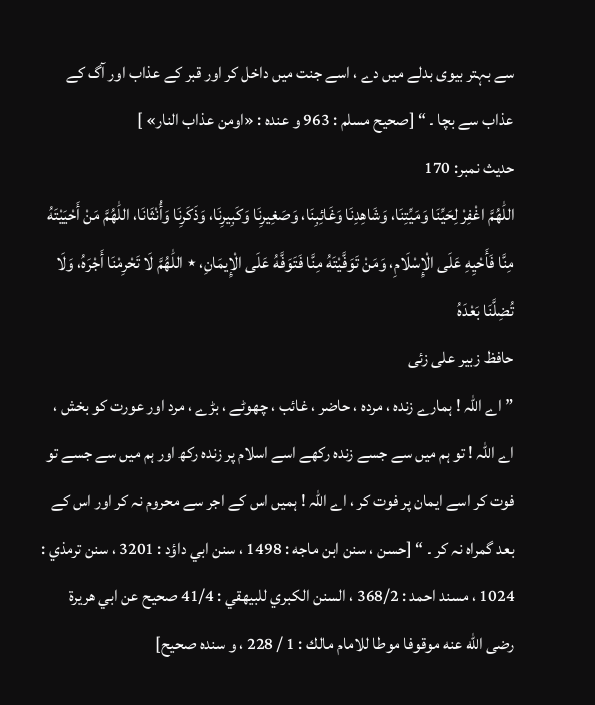سے بہتر بیوی بدلے میں دے ، اسے جنت میں داخل کر اور قبر کے عذاب اور آگ کے عذاب سے بچا ۔ “ [صحيح مسلم : 963 و عنده : «اومن عذاب النار» ]
حدیث نمبر: 170
اللَٰهُمَّ اغْفِرْ لِحَيِّنَا وَمَيِّتِنَا، وَشَاهِدِنَا وَغَائِبِنَا، وَصَغِيرِنَا وَكَبِيرِنَا، وَذَكَرِنَا وَأُنْثَانَا، اللَٰهُمَّ مَنْ أَحْيَيْتَهُ مِنَّا فَأَحْيِهِ عَلَى الْإِسْلَامِ، وَمَنْ تَوَفَّيْتَهُ مِنَّا فَتَوَفَّهُ عَلَى الْإِيمَانِ، ٭ اللَٰهُمَّ لَا تَحْرِمْنَا أَجْرَهُ، وَلَا تُضِلَّنَا بَعْدَهُ
حافظ زبیر علی زئی
”اے اللہ ! ہمارے زندہ ، مردہ ، حاضر ، غائب ، چھوٹے ، بڑے ، مرد اور عورت کو بخش ، اے اللہ ! تو ہم میں سے جسے زندہ رکھے اسے اسلام پر زندہ رکھ اور ہم میں سے جسے تو فوت کر اسے ایمان پر فوت کر ، اے اللہ ! ہمیں اس کے اجر سے محروم نہ کر اور اس کے بعد گمراہ نہ کر ۔ “ [حسن ، سنن ابن ماجه : 1498 ، سنن ابي داؤد : 3201 ، سنن ترمذي : 1024 ، مسند احمد : 368/2 ، السنن الكبري للبيهقي : 41/4 صحيح عن ابي هريرة رضى الله عنه موقوفا موطا للامام مالك : 1 / 228 ، و سنده صحيح]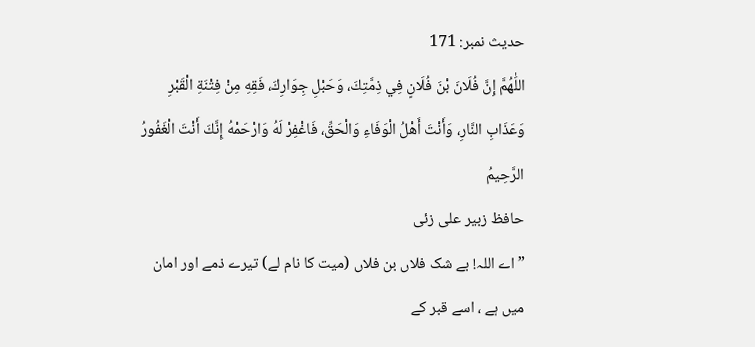حدیث نمبر: 171
اللَٰهُمَّ إِنَّ فُلَانَ بْنَ فُلَانٍ فِي ذِمَّتِكَ، وَحَبْلِ جِوَارِكَ، فَقِهِ مِنْ فِتْنَةِ الْقَبْرِ وَعَذَابِ النَّارِ، وَأَنْتَ أَهْلُ الْوَفَاءِ وَالْحَقِّ، فَاغْفِرْ لَهُ وَارْحَمْهُ إِنَّكَ أَنْتَ الْغَفُورُ الرَّحِيمُ
حافظ زبیر علی زئی
”اے اللہ! بے شک فلاں بن فلاں (میت کا نام لے) تیرے ذمے اور امان میں ہے ، اسے قبر کے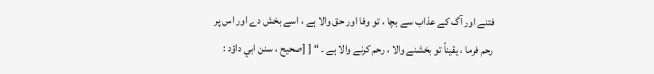فتنے اور آگ کے عذاب سے بچا ، تو وفا اور حق والا ہے ، اسے بخش دے اور اس پر رحم فرما ، یقیناً تو بخشنے والا ، رحم کرنے والا ہے ۔ “ [ [صحيح ، سنن ابي داؤد :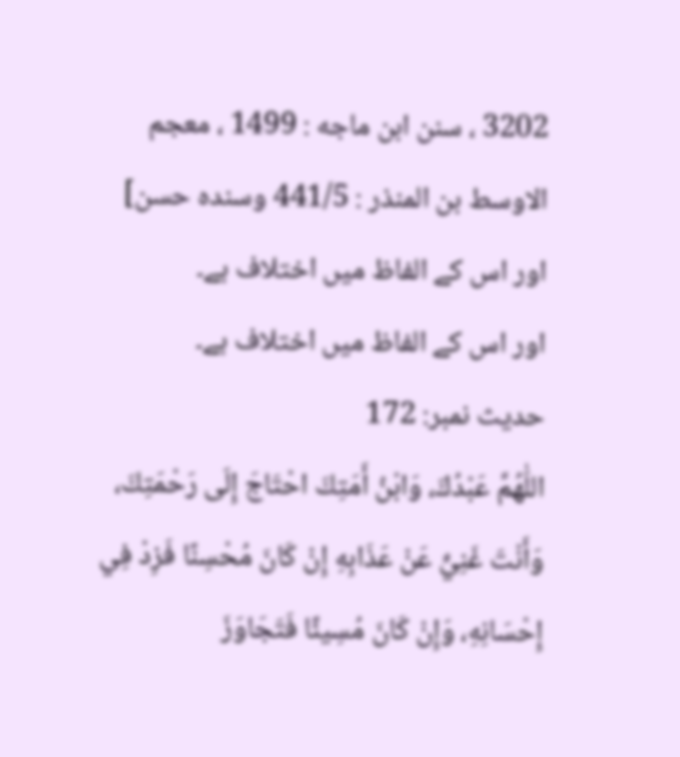3202 ، سنن ابن ماجه : 1499 ، معجم الاوسط بن المنذر : 441/5 وسنده حسن]
اور اس کے الفاظ میں اختلاف ہے۔
اور اس کے الفاظ میں اختلاف ہے۔
حدیث نمبر: 172
اللَٰهُمَّ عَبْدُكَ، وَابْنُ أَمَتِكَ احْتَاجَ إِلَى رَحْمَتِكَ، وَأَنْتَ غَنِيٌّ عَنْ عَذَابِهِ إِنْ كَانَ مُحْسِنًا فَزِدْ فِي إِحْسَانِهِ، وَإِنْ كَانَ مُسِيئًا فَتَجَاوَزَ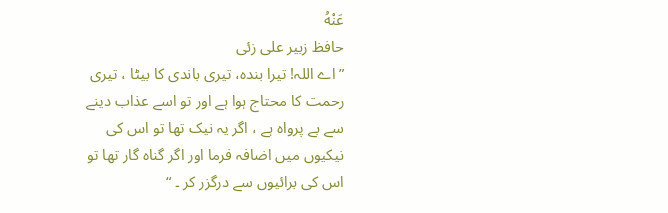عَنْهُ
حافظ زبیر علی زئی
”اے اللہ! تیرا بندہ، تیری باندی کا بیٹا ، تیری رحمت کا محتاج ہوا ہے اور تو اسے عذاب دینے سے بے پرواہ ہے ، اگر یہ نیک تھا تو اس کی نیکیوں میں اضافہ فرما اور اگر گناہ گار تھا تو اس کی برائیوں سے درگزر کر ۔ “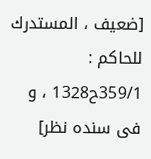[ضعيف ، المستدرك للحاكم : 359/1ح1328 ، و فى سنده نظر]